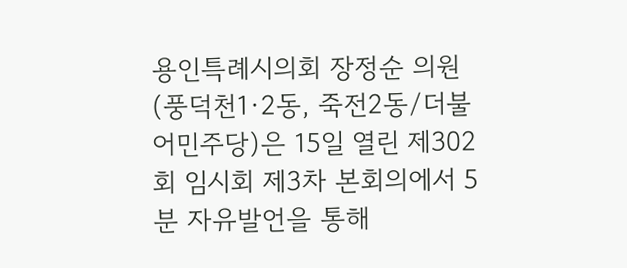용인특례시의회 장정순 의원(풍덕천1·2동, 죽전2동/더불어민주당)은 15일 열린 제302회 임시회 제3차 본회의에서 5분 자유발언을 통해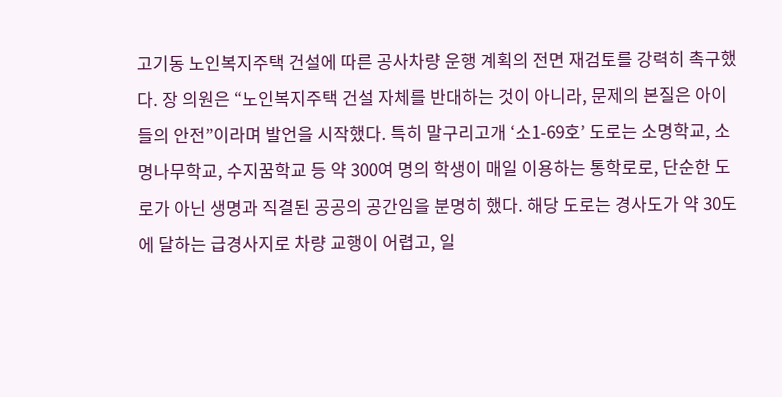고기동 노인복지주택 건설에 따른 공사차량 운행 계획의 전면 재검토를 강력히 촉구했다. 장 의원은 “노인복지주택 건설 자체를 반대하는 것이 아니라, 문제의 본질은 아이들의 안전”이라며 발언을 시작했다. 특히 말구리고개 ‘소1-69호’ 도로는 소명학교, 소명나무학교, 수지꿈학교 등 약 300여 명의 학생이 매일 이용하는 통학로로, 단순한 도로가 아닌 생명과 직결된 공공의 공간임을 분명히 했다. 해당 도로는 경사도가 약 30도에 달하는 급경사지로 차량 교행이 어렵고, 일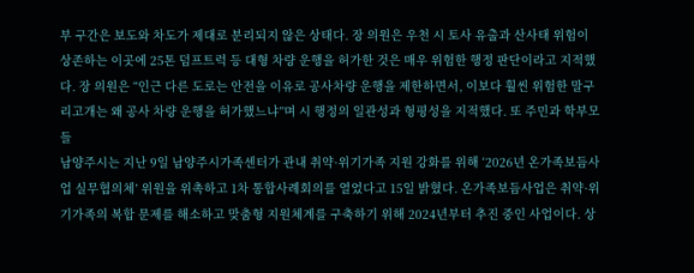부 구간은 보도와 차도가 제대로 분리되지 않은 상태다. 장 의원은 우천 시 토사 유출과 산사태 위험이 상존하는 이곳에 25톤 덤프트럭 등 대형 차량 운행을 허가한 것은 매우 위험한 행정 판단이라고 지적했다. 장 의원은 “인근 다른 도로는 안전을 이유로 공사차량 운행을 제한하면서, 이보다 훨씬 위험한 말구리고개는 왜 공사 차량 운행을 허가했느냐”며 시 행정의 일관성과 형평성을 지적했다. 또 주민과 학부모들
남양주시는 지난 9일 남양주시가족센터가 관내 취약·위기가족 지원 강화를 위해 ‘2026년 온가족보듬사업 실무협의체’ 위원을 위촉하고 1차 통합사례회의를 열었다고 15일 밝혔다. 온가족보듬사업은 취약·위기가족의 복합 문제를 해소하고 맞춤형 지원체계를 구축하기 위해 2024년부터 추진 중인 사업이다. 상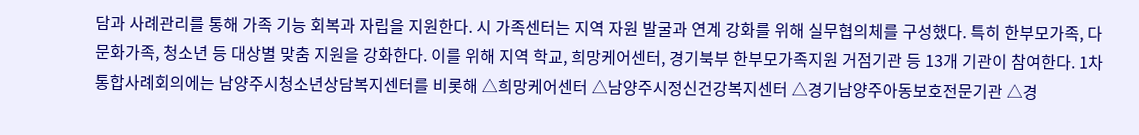담과 사례관리를 통해 가족 기능 회복과 자립을 지원한다. 시 가족센터는 지역 자원 발굴과 연계 강화를 위해 실무협의체를 구성했다. 특히 한부모가족, 다문화가족, 청소년 등 대상별 맞춤 지원을 강화한다. 이를 위해 지역 학교, 희망케어센터, 경기북부 한부모가족지원 거점기관 등 13개 기관이 참여한다. 1차 통합사례회의에는 남양주시청소년상담복지센터를 비롯해 △희망케어센터 △남양주시정신건강복지센터 △경기남양주아동보호전문기관 △경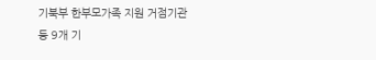기북부 한부모가족 지원 거점기관 등 9개 기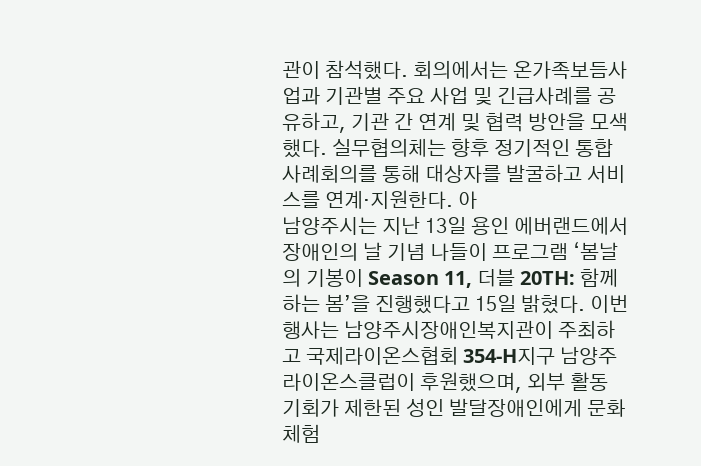관이 참석했다. 회의에서는 온가족보듬사업과 기관별 주요 사업 및 긴급사례를 공유하고, 기관 간 연계 및 협력 방안을 모색했다. 실무협의체는 향후 정기적인 통합사례회의를 통해 대상자를 발굴하고 서비스를 연계·지원한다. 아
남양주시는 지난 13일 용인 에버랜드에서 장애인의 날 기념 나들이 프로그램 ‘봄날의 기봉이 Season 11, 더블 20TH: 함께하는 봄’을 진행했다고 15일 밝혔다. 이번 행사는 남양주시장애인복지관이 주최하고 국제라이온스협회 354-H지구 남양주라이온스클럽이 후원했으며, 외부 활동 기회가 제한된 성인 발달장애인에게 문화체험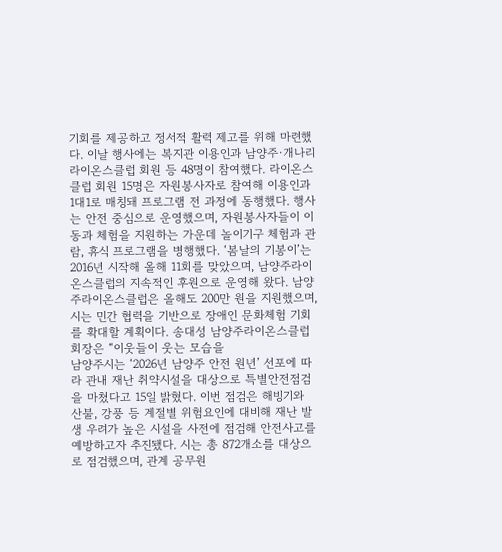기회를 제공하고 정서적 활력 제고를 위해 마련했다. 이날 행사에는 복지관 이용인과 남양주·개나리라이온스클럽 회원 등 48명이 참여했다. 라이온스클럽 회원 15명은 자원봉사자로 참여해 이용인과 1대1로 매칭돼 프로그램 전 과정에 동행했다. 행사는 안전 중심으로 운영했으며, 자원봉사자들이 이동과 체험을 지원하는 가운데 놀이기구 체험과 관람, 휴식 프로그램을 병행했다. ‘봄날의 기봉이’는 2016년 시작해 올해 11회를 맞았으며, 남양주라이온스클럽의 지속적인 후원으로 운영해 왔다. 남양주라이온스클럽은 올해도 200만 원을 지원했으며, 시는 민간 협력을 기반으로 장애인 문화체험 기회를 확대할 계획이다. 송대성 남양주라이온스클럽 회장은 “이웃들이 웃는 모습을
남양주시는 ‘2026년 남양주 안전 원년’ 선포에 따라 관내 재난 취약시설을 대상으로 특별안전점검을 마쳤다고 15일 밝혔다. 이번 점검은 해빙기와 산불, 강풍 등 계절별 위험요인에 대비해 재난 발생 우려가 높은 시설을 사전에 점검해 안전사고를 예방하고자 추진됐다. 시는 총 872개소를 대상으로 점검했으며, 관계 공무원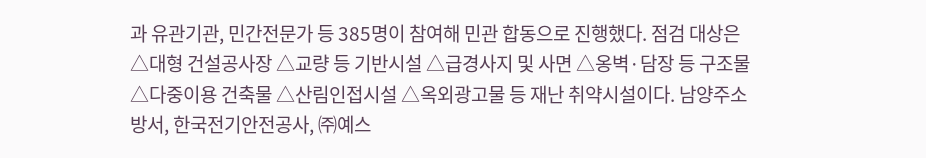과 유관기관, 민간전문가 등 385명이 참여해 민관 합동으로 진행했다. 점검 대상은 △대형 건설공사장 △교량 등 기반시설 △급경사지 및 사면 △옹벽·담장 등 구조물 △다중이용 건축물 △산림인접시설 △옥외광고물 등 재난 취약시설이다. 남양주소방서, 한국전기안전공사, ㈜예스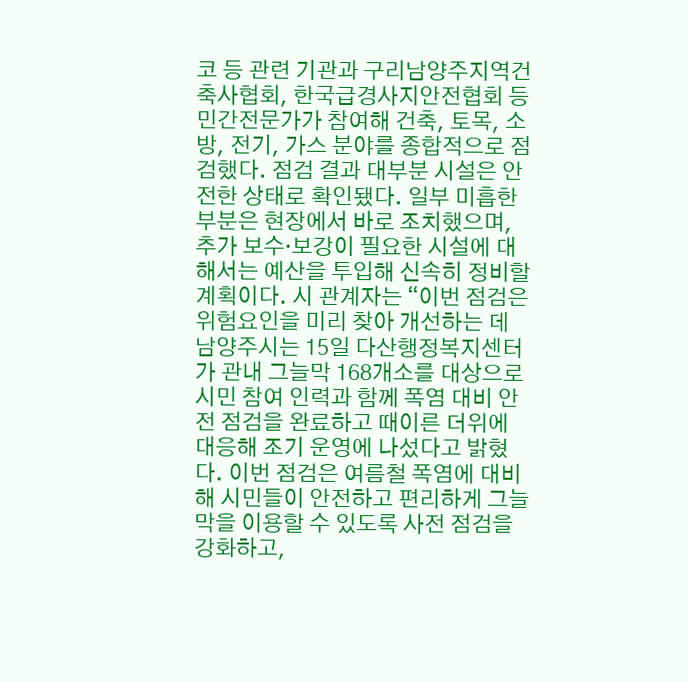코 등 관련 기관과 구리남양주지역건축사협회, 한국급경사지안전협회 등 민간전문가가 참여해 건축, 토목, 소방, 전기, 가스 분야를 종합적으로 점검했다. 점검 결과 대부분 시설은 안전한 상태로 확인됐다. 일부 미흡한 부분은 현장에서 바로 조치했으며, 추가 보수·보강이 필요한 시설에 대해서는 예산을 투입해 신속히 정비할 계획이다. 시 관계자는 “이번 점검은 위험요인을 미리 찾아 개선하는 데
남양주시는 15일 다산행정복지센터가 관내 그늘막 168개소를 대상으로 시민 참여 인력과 함께 폭염 대비 안전 점검을 완료하고 때이른 더위에 대응해 조기 운영에 나섰다고 밝혔다. 이번 점검은 여름철 폭염에 대비해 시민들이 안전하고 편리하게 그늘막을 이용할 수 있도록 사전 점검을 강화하고,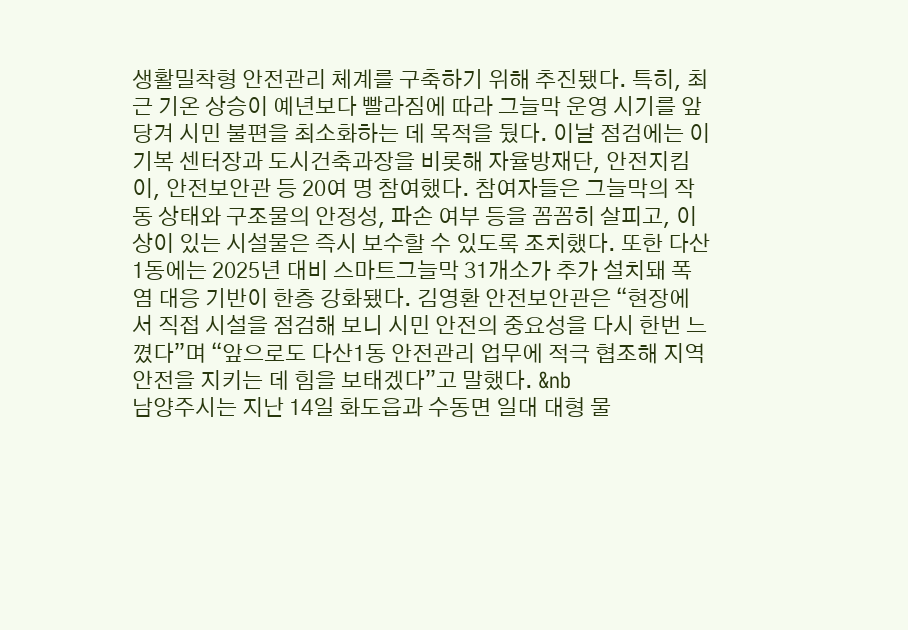생활밀착형 안전관리 체계를 구축하기 위해 추진됐다. 특히, 최근 기온 상승이 예년보다 빨라짐에 따라 그늘막 운영 시기를 앞당겨 시민 불편을 최소화하는 데 목적을 뒀다. 이날 점검에는 이기복 센터장과 도시건축과장을 비롯해 자율방재단, 안전지킴이, 안전보안관 등 20여 명 참여했다. 참여자들은 그늘막의 작동 상태와 구조물의 안정성, 파손 여부 등을 꼼꼼히 살피고, 이상이 있는 시설물은 즉시 보수할 수 있도록 조치했다. 또한 다산1동에는 2025년 대비 스마트그늘막 31개소가 추가 설치돼 폭염 대응 기반이 한층 강화됐다. 김영환 안전보안관은 “현장에서 직접 시설을 점검해 보니 시민 안전의 중요성을 다시 한번 느꼈다”며 “앞으로도 다산1동 안전관리 업무에 적극 협조해 지역 안전을 지키는 데 힘을 보태겠다”고 말했다. &nb
남양주시는 지난 14일 화도읍과 수동면 일대 대형 물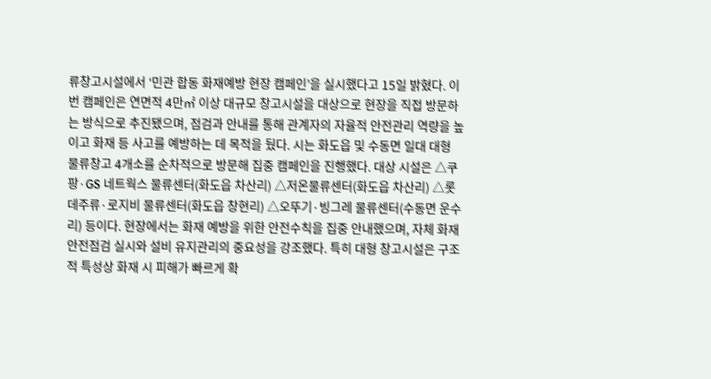류창고시설에서 ‘민관 합동 화재예방 현장 캠페인’을 실시했다고 15일 밝혔다. 이번 캠페인은 연면적 4만㎡ 이상 대규모 창고시설을 대상으로 현장을 직접 방문하는 방식으로 추진됐으며, 점검과 안내를 통해 관계자의 자율적 안전관리 역량을 높이고 화재 등 사고를 예방하는 데 목적을 뒀다. 시는 화도읍 및 수동면 일대 대형 물류창고 4개소를 순차적으로 방문해 집중 캠페인을 진행했다. 대상 시설은 △쿠팡·GS 네트웍스 물류센터(화도읍 차산리) △저온물류센터(화도읍 차산리) △롯데주류·로지비 물류센터(화도읍 창현리) △오뚜기·빙그레 물류센터(수동면 운수리) 등이다. 현장에서는 화재 예방을 위한 안전수칙을 집중 안내했으며, 자체 화재안전점검 실시와 설비 유지관리의 중요성을 강조했다. 특히 대형 창고시설은 구조적 특성상 화재 시 피해가 빠르게 확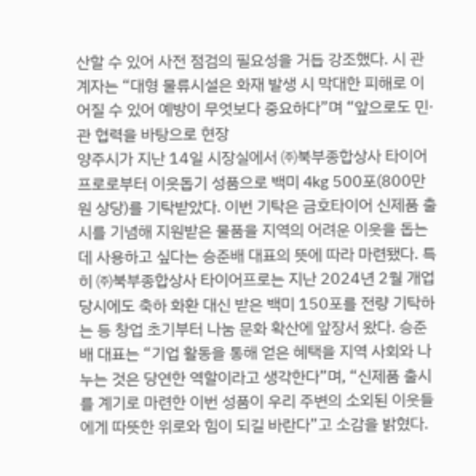산할 수 있어 사전 점검의 필요성을 거듭 강조했다. 시 관계자는 “대형 물류시설은 화재 발생 시 막대한 피해로 이어질 수 있어 예방이 무엇보다 중요하다”며 “앞으로도 민·관 협력을 바탕으로 현장
양주시가 지난 14일 시장실에서 ㈜북부종합상사 타이어프로로부터 이웃돕기 성품으로 백미 4kg 500포(800만 원 상당)를 기탁받았다. 이번 기탁은 금호타이어 신제품 출시를 기념해 지원받은 물품을 지역의 어려운 이웃을 돕는 데 사용하고 싶다는 승준배 대표의 뜻에 따라 마련됐다. 특히 ㈜북부종합상사 타이어프로는 지난 2024년 2월 개업 당시에도 축하 화환 대신 받은 백미 150포를 전량 기탁하는 등 창업 초기부터 나눔 문화 확산에 앞장서 왔다. 승준배 대표는 “기업 활동을 통해 얻은 혜택을 지역 사회와 나누는 것은 당연한 역할이라고 생각한다”며, “신제품 출시를 계기로 마련한 이번 성품이 우리 주변의 소외된 이웃들에게 따뜻한 위로와 힘이 되길 바란다”고 소감을 밝혔다.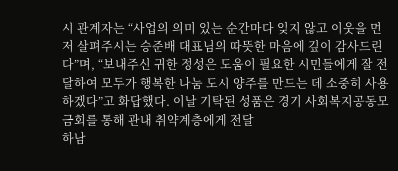시 관계자는 “사업의 의미 있는 순간마다 잊지 않고 이웃을 먼저 살펴주시는 승준배 대표님의 따뜻한 마음에 깊이 감사드린다”며, “보내주신 귀한 정성은 도움이 필요한 시민들에게 잘 전달하여 모두가 행복한 나눔 도시 양주를 만드는 데 소중히 사용하겠다”고 화답했다. 이날 기탁된 성품은 경기 사회복지공동모금회를 통해 관내 취약계층에게 전달
하남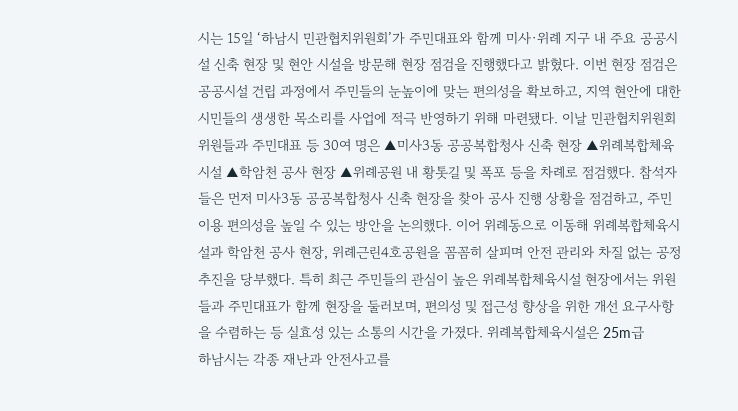시는 15일 ‘하남시 민관협치위원회’가 주민대표와 함께 미사·위례 지구 내 주요 공공시설 신축 현장 및 현안 시설을 방문해 현장 점검을 진행했다고 밝혔다. 이번 현장 점검은 공공시설 건립 과정에서 주민들의 눈높이에 맞는 편의성을 확보하고, 지역 현안에 대한 시민들의 생생한 목소리를 사업에 적극 반영하기 위해 마련됐다. 이날 민관협치위원회 위원들과 주민대표 등 30여 명은 ▲미사3동 공공복합청사 신축 현장 ▲위례복합체육시설 ▲학암천 공사 현장 ▲위례공원 내 황톳길 및 폭포 등을 차례로 점검했다. 참석자들은 먼저 미사3동 공공복합청사 신축 현장을 찾아 공사 진행 상황을 점검하고, 주민 이용 편의성을 높일 수 있는 방안을 논의했다. 이어 위례동으로 이동해 위례복합체육시설과 학암천 공사 현장, 위례근린4호공원을 꼼꼼히 살피며 안전 관리와 차질 없는 공정 추진을 당부했다. 특히 최근 주민들의 관심이 높은 위례복합체육시설 현장에서는 위원들과 주민대표가 함께 현장을 둘러보며, 편의성 및 접근성 향상을 위한 개선 요구사항을 수렴하는 등 실효성 있는 소통의 시간을 가졌다. 위례복합체육시설은 25m급
하남시는 각종 재난과 안전사고를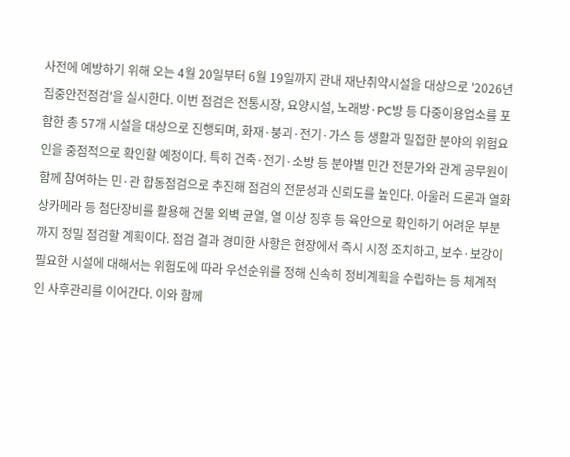사전에 예방하기 위해 오는 4월 20일부터 6월 19일까지 관내 재난취약시설을 대상으로 '2026년 집중안전점검'을 실시한다. 이번 점검은 전통시장, 요양시설, 노래방·PC방 등 다중이용업소를 포함한 총 57개 시설을 대상으로 진행되며, 화재·붕괴·전기·가스 등 생활과 밀접한 분야의 위험요인을 중점적으로 확인할 예정이다. 특히 건축·전기·소방 등 분야별 민간 전문가와 관계 공무원이 함께 참여하는 민·관 합동점검으로 추진해 점검의 전문성과 신뢰도를 높인다. 아울러 드론과 열화상카메라 등 첨단장비를 활용해 건물 외벽 균열, 열 이상 징후 등 육안으로 확인하기 어려운 부분까지 정밀 점검할 계획이다. 점검 결과 경미한 사항은 현장에서 즉시 시정 조치하고, 보수·보강이 필요한 시설에 대해서는 위험도에 따라 우선순위를 정해 신속히 정비계획을 수립하는 등 체계적인 사후관리를 이어간다. 이와 함께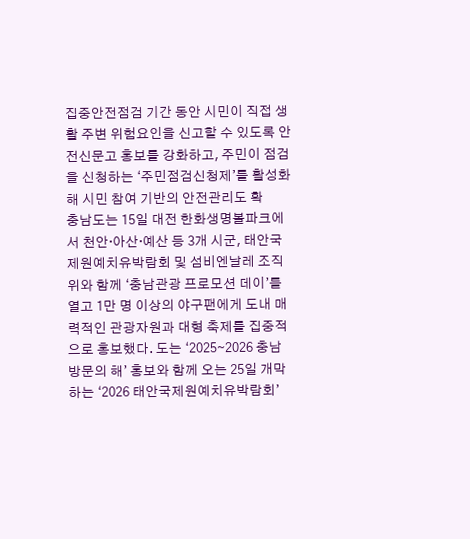집중안전점검 기간 동안 시민이 직접 생활 주변 위험요인을 신고할 수 있도록 안전신문고 홍보를 강화하고, 주민이 점검을 신청하는 ‘주민점검신청제’를 활성화해 시민 참여 기반의 안전관리도 확
충남도는 15일 대전 한화생명볼파크에서 천안·아산·예산 등 3개 시군, 태안국제원예치유박람회 및 섬비엔날레 조직위와 함께 ‘충남관광 프로모션 데이’를 열고 1만 명 이상의 야구팬에게 도내 매력적인 관광자원과 대형 축제를 집중적으로 홍보했다. 도는 ‘2025∼2026 충남 방문의 해’ 홍보와 함께 오는 25일 개막하는 ‘2026 태안국제원예치유박람회’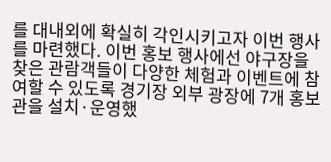를 대내외에 확실히 각인시키고자 이번 행사를 마련했다. 이번 홍보 행사에선 야구장을 찾은 관람객들이 다양한 체험과 이벤트에 참여할 수 있도록 경기장 외부 광장에 7개 홍보관을 설치·운영했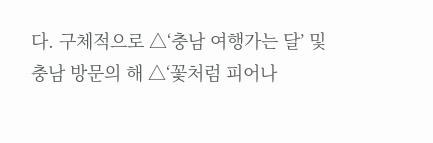다. 구체적으로 △‘충남 여행가는 달’ 및 충남 방문의 해 △‘꽃처럼 피어나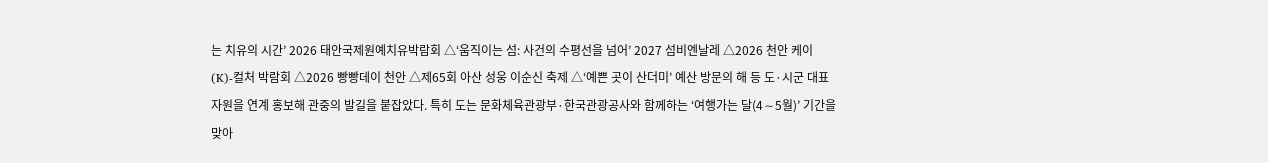는 치유의 시간’ 2026 태안국제원예치유박람회 △‘움직이는 섬: 사건의 수평선을 넘어’ 2027 섬비엔날레 △2026 천안 케이(K)-컬처 박람회 △2026 빵빵데이 천안 △제65회 아산 성웅 이순신 축제 △‘예쁜 곳이 산더미’ 예산 방문의 해 등 도·시군 대표 자원을 연계 홍보해 관중의 발길을 붙잡았다. 특히 도는 문화체육관광부·한국관광공사와 함께하는 ‘여행가는 달(4∼5월)’ 기간을 맞아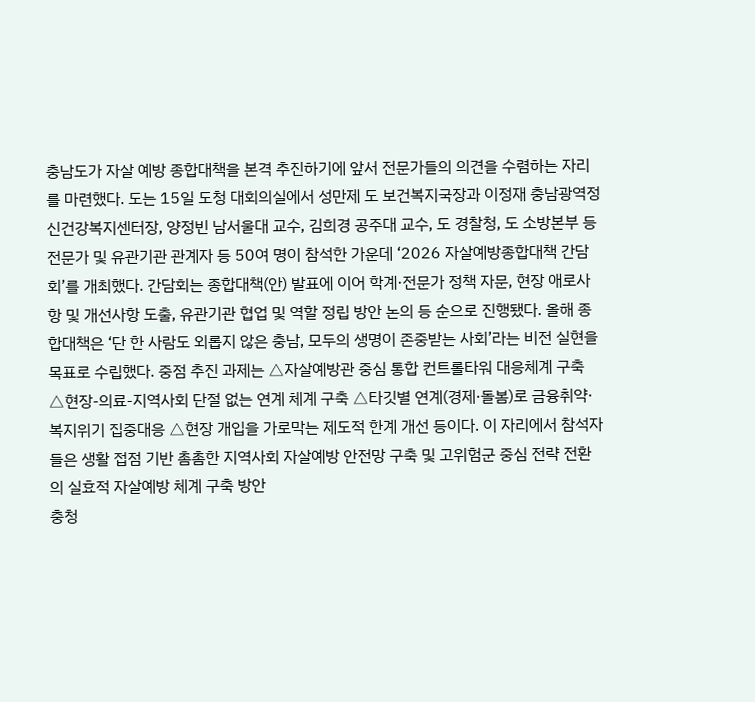충남도가 자살 예방 종합대책을 본격 추진하기에 앞서 전문가들의 의견을 수렴하는 자리를 마련했다. 도는 15일 도청 대회의실에서 성만제 도 보건복지국장과 이정재 충남광역정신건강복지센터장, 양정빈 남서울대 교수, 김희경 공주대 교수, 도 경찰청, 도 소방본부 등 전문가 및 유관기관 관계자 등 50여 명이 참석한 가운데 ‘2026 자살예방종합대책 간담회’를 개최했다. 간담회는 종합대책(안) 발표에 이어 학계·전문가 정책 자문, 현장 애로사항 및 개선사항 도출, 유관기관 협업 및 역할 정립 방안 논의 등 순으로 진행됐다. 올해 종합대책은 ‘단 한 사람도 외롭지 않은 충남, 모두의 생명이 존중받는 사회’라는 비전 실현을 목표로 수립했다. 중점 추진 과제는 △자살예방관 중심 통합 컨트롤타워 대응체계 구축 △현장-의료-지역사회 단절 없는 연계 체계 구축 △타깃별 연계(경제·돌봄)로 금융취약·복지위기 집중대응 △현장 개입을 가로막는 제도적 한계 개선 등이다. 이 자리에서 참석자들은 생활 접점 기반 촘촘한 지역사회 자살예방 안전망 구축 및 고위험군 중심 전략 전환의 실효적 자살예방 체계 구축 방안
충청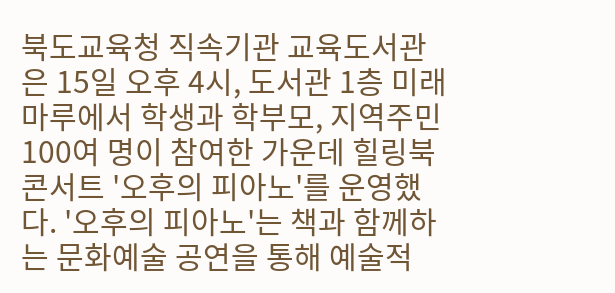북도교육청 직속기관 교육도서관은 15일 오후 4시, 도서관 1층 미래마루에서 학생과 학부모, 지역주민 100여 명이 참여한 가운데 힐링북콘서트 '오후의 피아노'를 운영했다. '오후의 피아노'는 책과 함께하는 문화예술 공연을 통해 예술적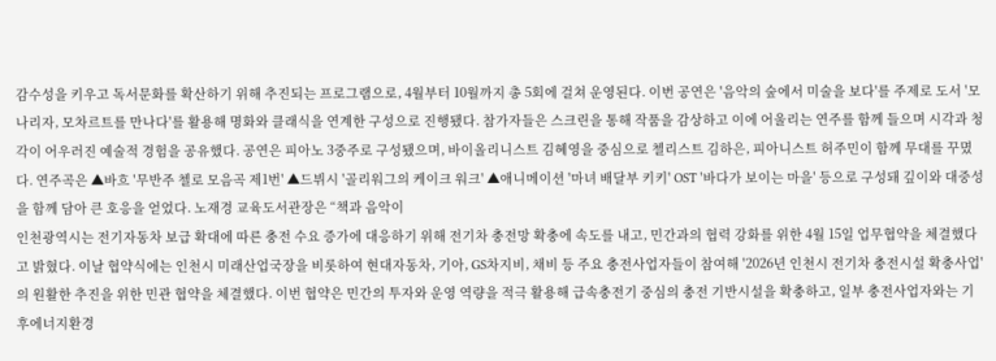감수성을 키우고 독서문화를 확산하기 위해 추진되는 프로그램으로, 4월부터 10월까지 총 5회에 걸쳐 운영된다. 이번 공연은 '음악의 숲에서 미술을 보다'를 주제로 도서 '모나리자, 모차르트를 만나다'를 활용해 명화와 클래식을 연계한 구성으로 진행됐다. 참가자들은 스크린을 통해 작품을 감상하고 이에 어울리는 연주를 함께 들으며 시각과 청각이 어우러진 예술적 경험을 공유했다. 공연은 피아노 3중주로 구성됐으며, 바이올리니스트 김혜영을 중심으로 첼리스트 김하은, 피아니스트 허주민이 함께 무대를 꾸몄다. 연주곡은 ▲바흐 '무반주 첼로 모음곡 제1번' ▲드뷔시 '골리워그의 케이크 워크' ▲애니메이션 '마녀 배달부 키키' OST '바다가 보이는 마을' 등으로 구성돼 깊이와 대중성을 함께 담아 큰 호응을 얻었다. 노재경 교육도서관장은 “책과 음악이
인천광역시는 전기자동차 보급 확대에 따른 충전 수요 증가에 대응하기 위해 전기차 충전망 확충에 속도를 내고, 민간과의 협력 강화를 위한 4월 15일 업무협약을 체결했다고 밝혔다. 이날 협약식에는 인천시 미래산업국장을 비롯하여 현대자동차, 기아, GS차지비, 채비 등 주요 충전사업자들이 참여해 '2026년 인천시 전기차 충전시설 확충사업'의 원활한 추진을 위한 민관 협약을 체결했다. 이번 협약은 민간의 투자와 운영 역량을 적극 활용해 급속충전기 중심의 충전 기반시설을 확충하고, 일부 충전사업자와는 기후에너지환경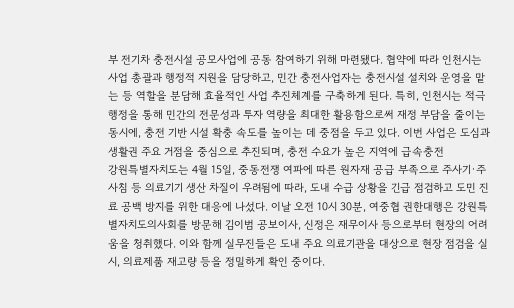부 전기차 충전시설 공모사업에 공동 참여하기 위해 마련됐다. 협약에 따라 인천시는 사업 총괄과 행정적 지원을 담당하고, 민간 충전사업자는 충전시설 설치와 운영을 맡는 등 역할을 분담해 효율적인 사업 추진체계를 구축하게 된다. 특히, 인천시는 적극행정을 통해 민간의 전문성과 투자 역량을 최대한 활용함으로써 재정 부담을 줄이는 동시에, 충전 기반 시설 확충 속도를 높이는 데 중점을 두고 있다. 이번 사업은 도심과 생활권 주요 거점을 중심으로 추진되며, 충전 수요가 높은 지역에 급속충전
강원특별자치도는 4월 15일, 중동전쟁 여파에 따른 원자재 공급 부족으로 주사기·주사침 등 의료기기 생산 차질이 우려됨에 따라, 도내 수급 상황을 긴급 점검하고 도민 진료 공백 방지를 위한 대응에 나섰다. 이날 오전 10시 30분, 여중협 권한대행은 강원특별자치도의사회를 방문해 김이범 공보이사, 신정은 재무이사 등으로부터 현장의 어려움을 청취했다. 이와 함께 실무진들은 도내 주요 의료기관을 대상으로 현장 점검을 실시, 의료제품 재고량 등을 정밀하게 확인 중이다.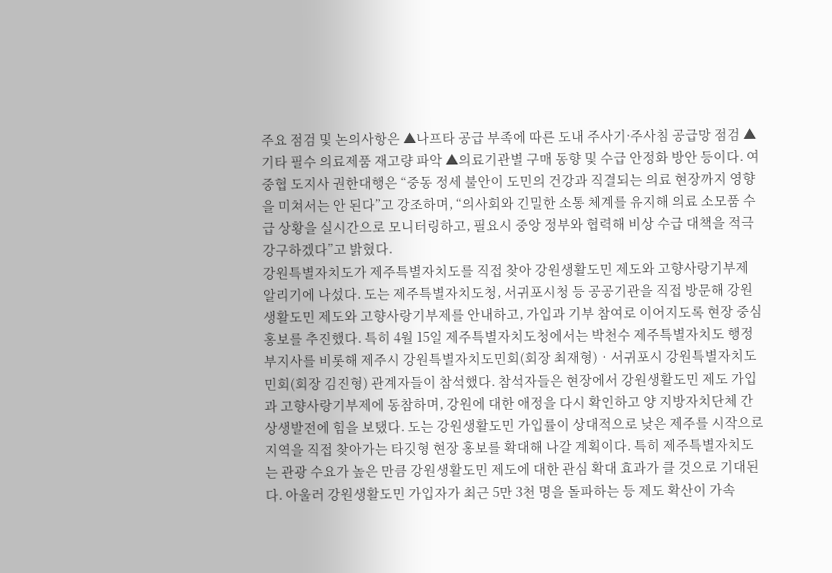주요 점검 및 논의사항은 ▲나프타 공급 부족에 따른 도내 주사기·주사침 공급망 점검 ▲기타 필수 의료제품 재고량 파악 ▲의료기관별 구매 동향 및 수급 안정화 방안 등이다. 여중협 도지사 권한대행은 “중동 정세 불안이 도민의 건강과 직결되는 의료 현장까지 영향을 미쳐서는 안 된다”고 강조하며, “의사회와 긴밀한 소통 체계를 유지해 의료 소모품 수급 상황을 실시간으로 모니터링하고, 필요시 중앙 정부와 협력해 비상 수급 대책을 적극 강구하겠다”고 밝혔다.
강원특별자치도가 제주특별자치도를 직접 찾아 강원생활도민 제도와 고향사랑기부제 알리기에 나섰다. 도는 제주특별자치도청, 서귀포시청 등 공공기관을 직접 방문해 강원생활도민 제도와 고향사랑기부제를 안내하고, 가입과 기부 참여로 이어지도록 현장 중심 홍보를 추진했다. 특히 4월 15일 제주특별자치도청에서는 박천수 제주특별자치도 행정부지사를 비롯해 제주시 강원특별자치도민회(회장 최재형)‧서귀포시 강원특별자치도민회(회장 김진형) 관계자들이 참석했다. 참석자들은 현장에서 강원생활도민 제도 가입과 고향사랑기부제에 동참하며, 강원에 대한 애정을 다시 확인하고 양 지방자치단체 간 상생발전에 힘을 보탰다. 도는 강원생활도민 가입률이 상대적으로 낮은 제주를 시작으로 지역을 직접 찾아가는 타깃형 현장 홍보를 확대해 나갈 계획이다. 특히 제주특별자치도는 관광 수요가 높은 만큼 강원생활도민 제도에 대한 관심 확대 효과가 클 것으로 기대된다. 아울러 강원생활도민 가입자가 최근 5만 3천 명을 돌파하는 등 제도 확산이 가속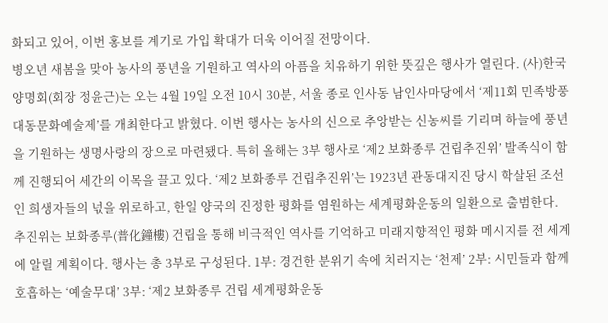화되고 있어, 이번 홍보를 계기로 가입 확대가 더욱 이어질 전망이다.
병오년 새봄을 맞아 농사의 풍년을 기원하고 역사의 아픔을 치유하기 위한 뜻깊은 행사가 열린다. (사)한국양명회(회장 정윤근)는 오는 4월 19일 오전 10시 30분, 서울 종로 인사동 남인사마당에서 ‘제11회 민족방풍대동문화예술제’를 개최한다고 밝혔다. 이번 행사는 농사의 신으로 추앙받는 신농씨를 기리며 하늘에 풍년을 기원하는 생명사랑의 장으로 마련됐다. 특히 올해는 3부 행사로 ‘제2 보화종루 건립추진위’ 발족식이 함께 진행되어 세간의 이목을 끌고 있다. ‘제2 보화종루 건립추진위’는 1923년 관동대지진 당시 학살된 조선인 희생자들의 넋을 위로하고, 한일 양국의 진정한 평화를 염원하는 세계평화운동의 일환으로 출범한다. 추진위는 보화종루(普化鐘樓) 건립을 통해 비극적인 역사를 기억하고 미래지향적인 평화 메시지를 전 세계에 알릴 계획이다. 행사는 총 3부로 구성된다. 1부: 경건한 분위기 속에 치러지는 ‘천제’ 2부: 시민들과 함께 호흡하는 ‘예술무대’ 3부: ‘제2 보화종루 건립 세계평화운동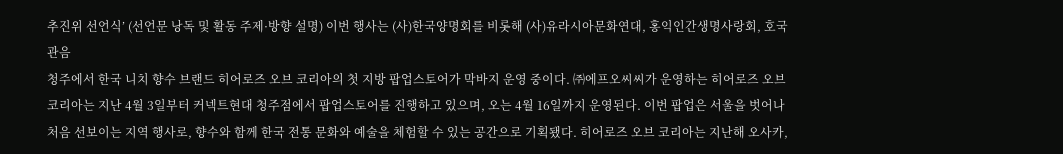추진위 선언식’ (선언문 낭독 및 활동 주제·방향 설명) 이번 행사는 (사)한국양명회를 비롯해 (사)유라시아문화연대, 홍익인간생명사랑회, 호국관음
청주에서 한국 니치 향수 브랜드 히어로즈 오브 코리아의 첫 지방 팝업스토어가 막바지 운영 중이다. ㈜에프오씨씨가 운영하는 히어로즈 오브 코리아는 지난 4월 3일부터 커넥트현대 청주점에서 팝업스토어를 진행하고 있으며, 오는 4월 16일까지 운영된다. 이번 팝업은 서울을 벗어나 처음 선보이는 지역 행사로, 향수와 함께 한국 전통 문화와 예술을 체험할 수 있는 공간으로 기획됐다. 히어로즈 오브 코리아는 지난해 오사카,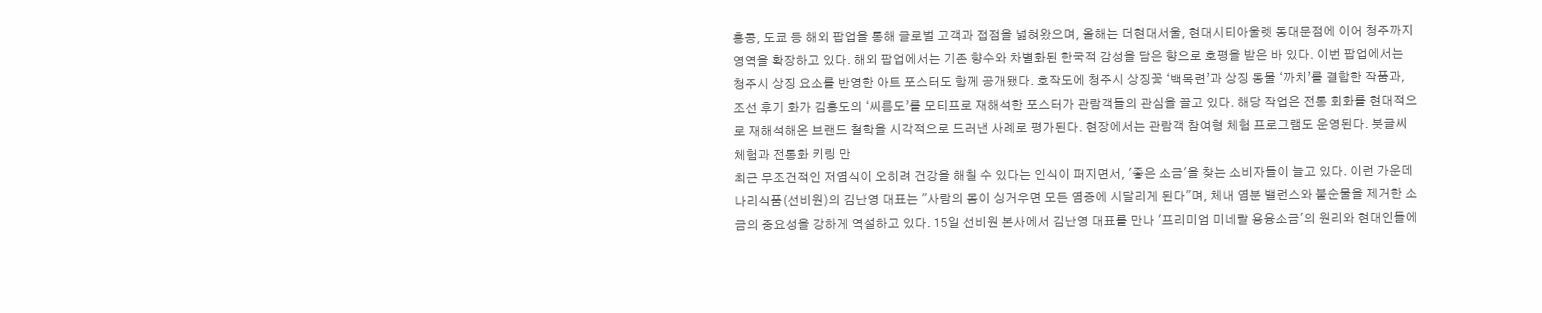홍콩, 도쿄 등 해외 팝업을 통해 글로벌 고객과 접점을 넓혀왔으며, 올해는 더현대서울, 현대시티아울렛 동대문점에 이어 청주까지 영역을 확장하고 있다. 해외 팝업에서는 기존 향수와 차별화된 한국적 감성을 담은 향으로 호평을 받은 바 있다. 이번 팝업에서는 청주시 상징 요소를 반영한 아트 포스터도 함께 공개됐다. 호작도에 청주시 상징꽃 ‘백목련’과 상징 동물 ‘까치’를 결합한 작품과, 조선 후기 화가 김홍도의 ‘씨름도’를 모티프로 재해석한 포스터가 관람객들의 관심을 끌고 있다. 해당 작업은 전통 회화를 현대적으로 재해석해온 브랜드 철학을 시각적으로 드러낸 사례로 평가된다. 현장에서는 관람객 참여형 체험 프로그램도 운영된다. 붓글씨 체험과 전통화 키링 만
최근 무조건적인 저염식이 오히려 건강을 해칠 수 있다는 인식이 퍼지면서, '좋은 소금'을 찾는 소비자들이 늘고 있다. 이런 가운데 나리식품(선비원)의 김난영 대표는 "사람의 몸이 싱거우면 모든 염증에 시달리게 된다"며, 체내 염분 밸런스와 불순물을 제거한 소금의 중요성을 강하게 역설하고 있다. 15일 선비원 본사에서 김난영 대표를 만나 '프리미엄 미네랄 용융소금'의 원리와 현대인들에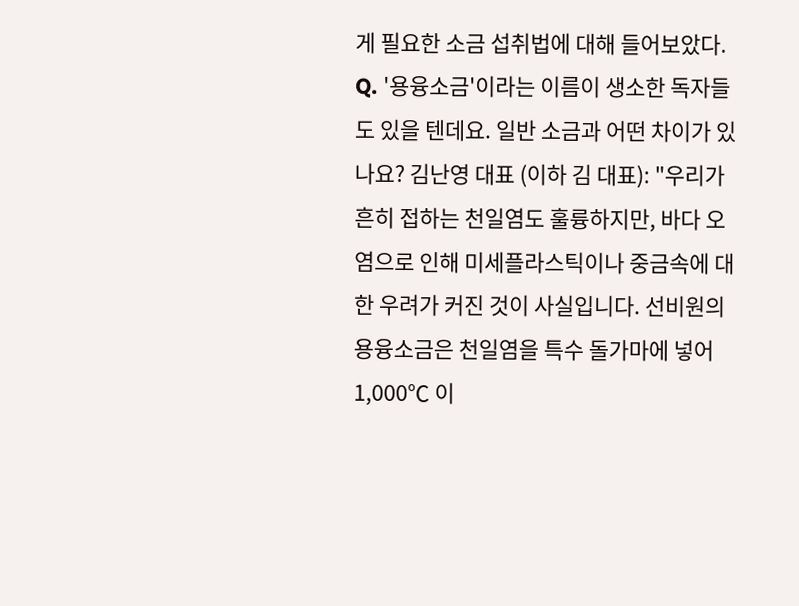게 필요한 소금 섭취법에 대해 들어보았다. Q. '용융소금'이라는 이름이 생소한 독자들도 있을 텐데요. 일반 소금과 어떤 차이가 있나요? 김난영 대표 (이하 김 대표): "우리가 흔히 접하는 천일염도 훌륭하지만, 바다 오염으로 인해 미세플라스틱이나 중금속에 대한 우려가 커진 것이 사실입니다. 선비원의 용융소금은 천일염을 특수 돌가마에 넣어 1,000℃ 이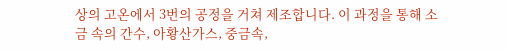상의 고온에서 3번의 공정을 거쳐 제조합니다. 이 과정을 통해 소금 속의 간수, 아황산가스, 중금속,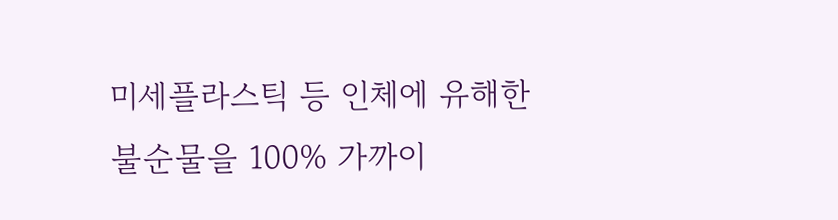미세플라스틱 등 인체에 유해한 불순물을 100% 가까이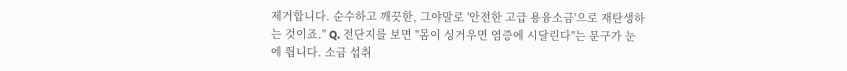제거합니다. 순수하고 깨끗한, 그야말로 '안전한 고급 용융소금'으로 재탄생하는 것이죠." Q. 전단지를 보면 "몸이 싱거우면 염증에 시달린다"는 문구가 눈에 띕니다. 소금 섭취